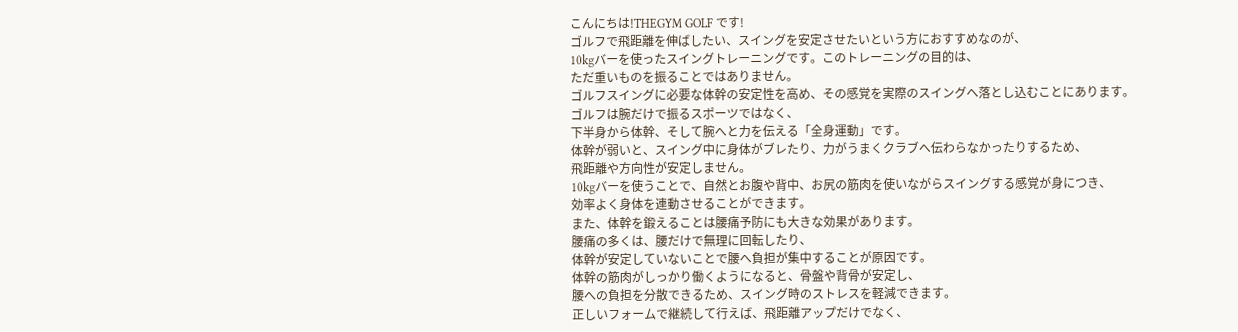こんにちは!THEGYM GOLF です!
ゴルフで飛距離を伸ばしたい、スイングを安定させたいという方におすすめなのが、
10kgバーを使ったスイングトレーニングです。このトレーニングの目的は、
ただ重いものを振ることではありません。
ゴルフスイングに必要な体幹の安定性を高め、その感覚を実際のスイングへ落とし込むことにあります。
ゴルフは腕だけで振るスポーツではなく、
下半身から体幹、そして腕へと力を伝える「全身運動」です。
体幹が弱いと、スイング中に身体がブレたり、力がうまくクラブへ伝わらなかったりするため、
飛距離や方向性が安定しません。
10kgバーを使うことで、自然とお腹や背中、お尻の筋肉を使いながらスイングする感覚が身につき、
効率よく身体を連動させることができます。
また、体幹を鍛えることは腰痛予防にも大きな効果があります。
腰痛の多くは、腰だけで無理に回転したり、
体幹が安定していないことで腰へ負担が集中することが原因です。
体幹の筋肉がしっかり働くようになると、骨盤や背骨が安定し、
腰への負担を分散できるため、スイング時のストレスを軽減できます。
正しいフォームで継続して行えば、飛距離アップだけでなく、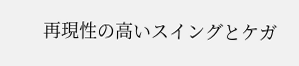再現性の高いスイングとケガ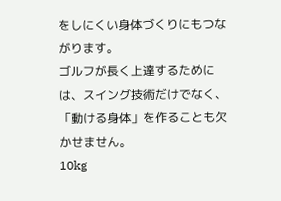をしにくい身体づくりにもつながります。
ゴルフが長く上達するためには、スイング技術だけでなく、
「動ける身体」を作ることも欠かせません。
10kg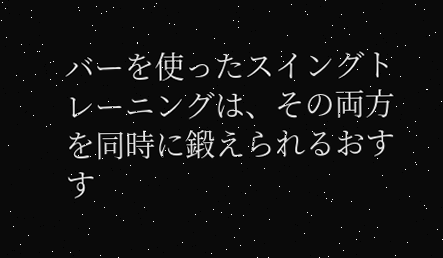バーを使ったスイングトレーニングは、その両方を同時に鍛えられるおすす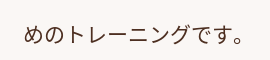めのトレーニングです。